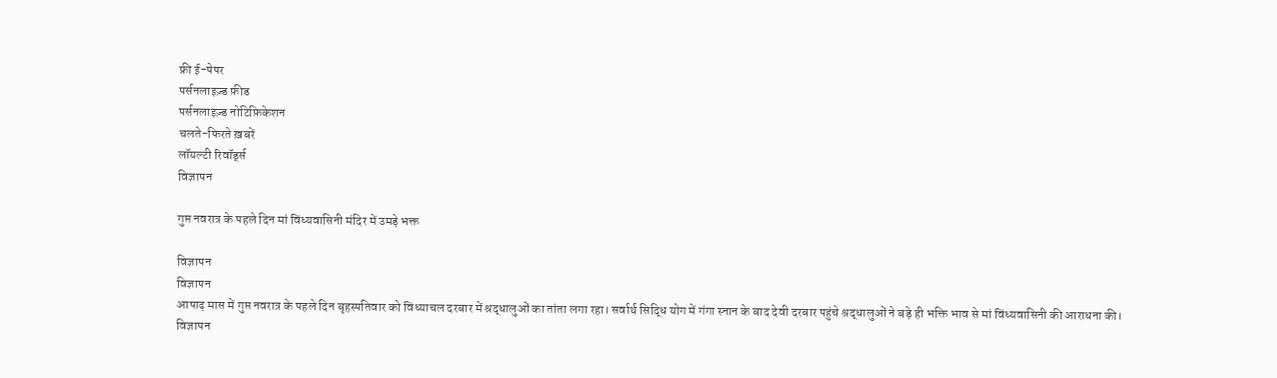फ्री ई-पेपर
पर्सनलाइज़्ड फ़ीड
पर्सनलाइज़्ड नोटिफ़िकेशन
चलते-फिरते ख़बरें
लॉयल्टी रिवॉर्ड्स
विज्ञापन

गुप्त नवरात्र के पहले दिन मां विंध्यवासिनी मंदिर में उमड़े भक्त

विज्ञापन
विज्ञापन
आषाढ़ मास में गुप्त नवरात्र के पहले दिन बृहस्पतिवार को विंध्याचल दरबार में श्रद्धालुओं का तांता लगा रहा। सर्वार्थ सिद्धि योग में गंगा स्नान के बाद देवी दरबार पहुंचे श्रद्धालुओं ने बड़े ही भक्ति भाव से मां विंध्यवासिनी की आराधना की।
विज्ञापन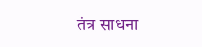तंत्र साधना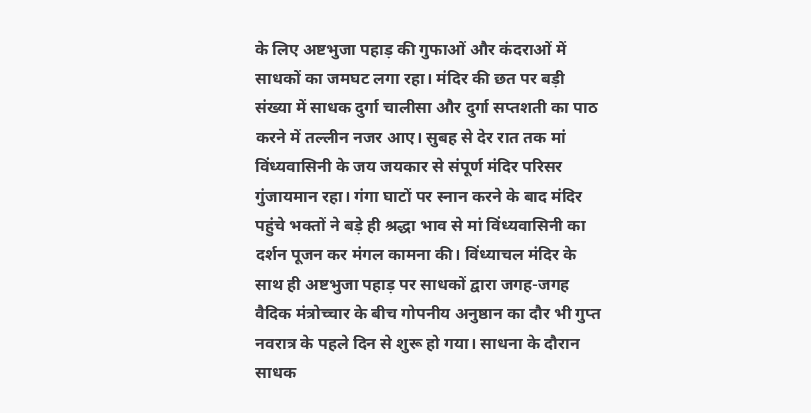के लिए अष्टभुजा पहाड़ की गुफाओं और कंदराओं में साधकों का जमघट लगा रहा। मंदिर की छत पर बड़ी संख्या में साधक दुर्गा चालीसा और दुर्गा सप्तशती का पाठ करने में तल्लीन नजर आए। सुबह से देर रात तक मां विंध्यवासिनी के जय जयकार से संपूर्ण मंदिर परिसर गुंजायमान रहा। गंगा घाटों पर स्नान करने के बाद मंदिर पहुंचे भक्तों ने बड़े ही श्रद्धा भाव से मां विंध्यवासिनी का दर्शन पूजन कर मंगल कामना की। विंध्याचल मंदिर के साथ ही अष्टभुजा पहाड़ पर साधकों द्वारा जगह-जगह वैदिक मंत्रोच्चार के बीच गोपनीय अनुष्ठान का दौर भी गुप्त नवरात्र के पहले दिन से शुरू हो गया। साधना के दौरान साधक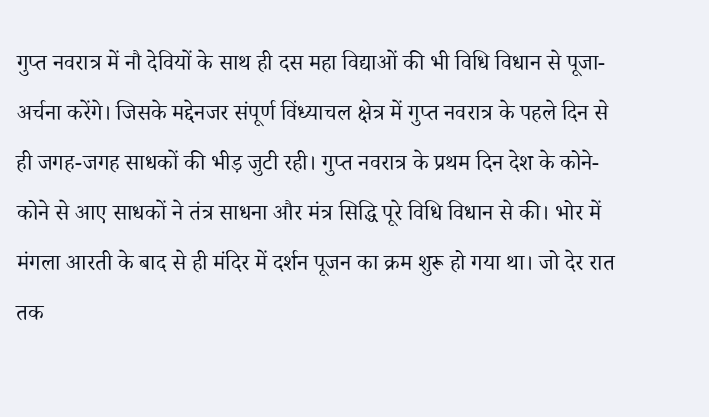गुप्त नवरात्र में नौ देवियों के साथ ही दस महा विद्याओं की भी विधि विधान से पूजा-अर्चना करेंगे। जिसके मद्देनजर संपूर्ण विंध्याचल क्षेत्र में गुप्त नवरात्र के पहले दिन से ही जगह-जगह साधकों की भीड़ जुटी रही। गुप्त नवरात्र के प्रथम दिन देश के कोने-कोने से आए साधकों ने तंत्र साधना और मंत्र सिद्धि पूरे विधि विधान से की। भोर में मंगला आरती के बाद से ही मंदिर में दर्शन पूजन का क्रम शुरू हो गया था। जो देर रात तक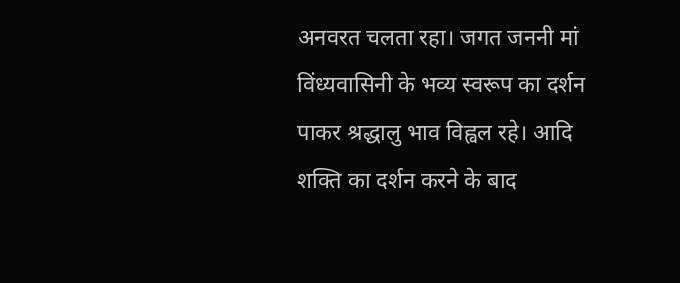अनवरत चलता रहा। जगत जननी मां विंध्यवासिनी के भव्य स्वरूप का दर्शन पाकर श्रद्धालु भाव विह्वल रहे। आदि शक्ति का दर्शन करने के बाद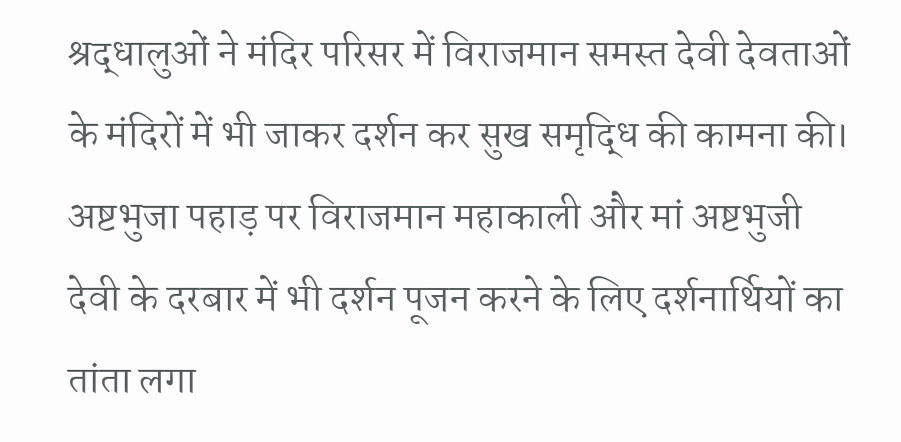श्रद्धालुओं ने मंदिर परिसर में विराजमान समस्त देवी देवताओं के मंदिरों में भी जाकर दर्शन कर सुख समृद्धि की कामना की। अष्टभुजा पहाड़ पर विराजमान महाकाली और मां अष्टभुजी देवी के दरबार में भी दर्शन पूजन करने के लिए दर्शनार्थियों का तांता लगा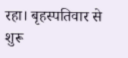रहा। बृहस्पतिवार से शुरू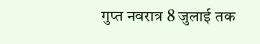गुप्त नवरात्र 8 जुलाई तक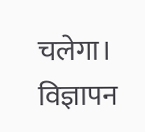चलेगा।
विज्ञापन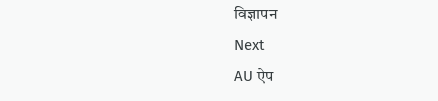विज्ञापन
Next
AU ऐप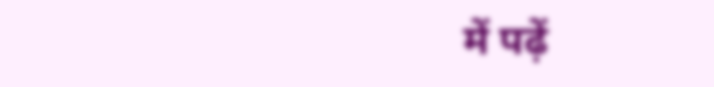में पढ़ें